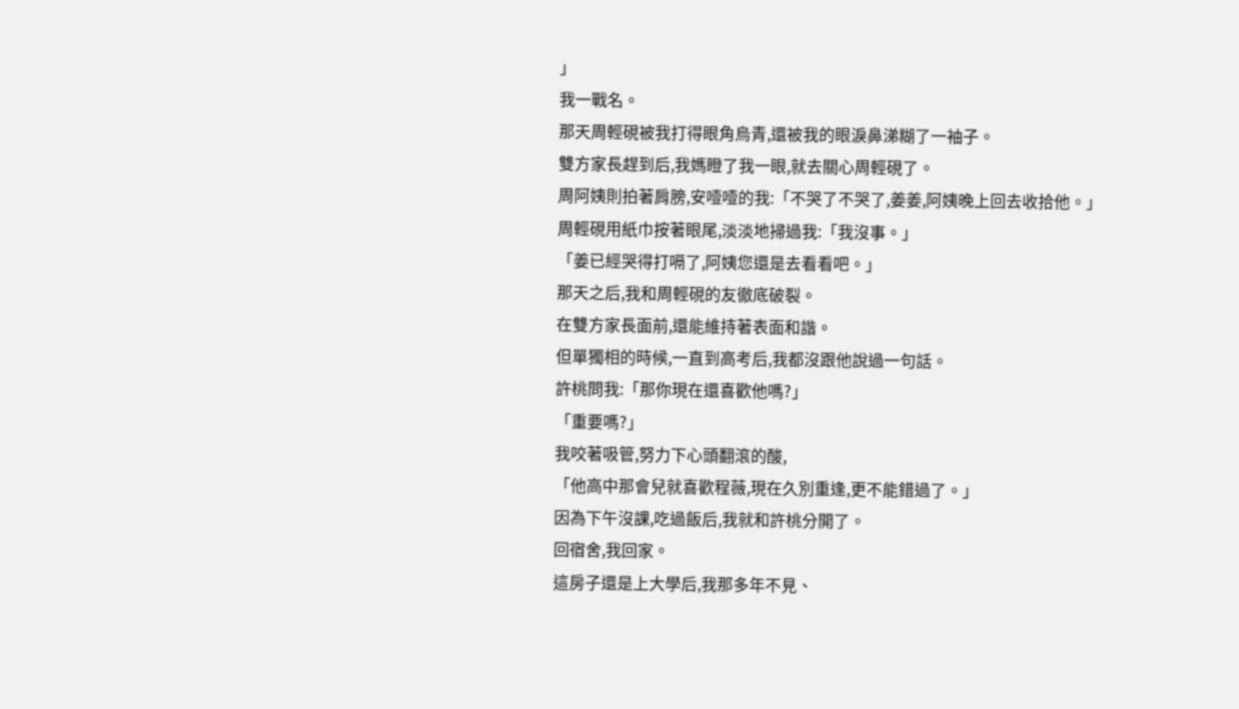」
我一戰名。
那天周輕硯被我打得眼角烏青,還被我的眼淚鼻涕糊了一袖子。
雙方家長趕到后,我媽瞪了我一眼,就去關心周輕硯了。
周阿姨則拍著肩膀,安噎噎的我:「不哭了不哭了,姜姜,阿姨晚上回去收拾他。」
周輕硯用紙巾按著眼尾,淡淡地掃過我:「我沒事。」
「姜已經哭得打嗝了,阿姨您還是去看看吧。」
那天之后,我和周輕硯的友徹底破裂。
在雙方家長面前,還能維持著表面和諧。
但單獨相的時候,一直到高考后,我都沒跟他說過一句話。
許桃問我:「那你現在還喜歡他嗎?」
「重要嗎?」
我咬著吸管,努力下心頭翻滾的酸,
「他高中那會兒就喜歡程薇,現在久別重逢,更不能錯過了。」
因為下午沒課,吃過飯后,我就和許桃分開了。
回宿舍,我回家。
這房子還是上大學后,我那多年不見、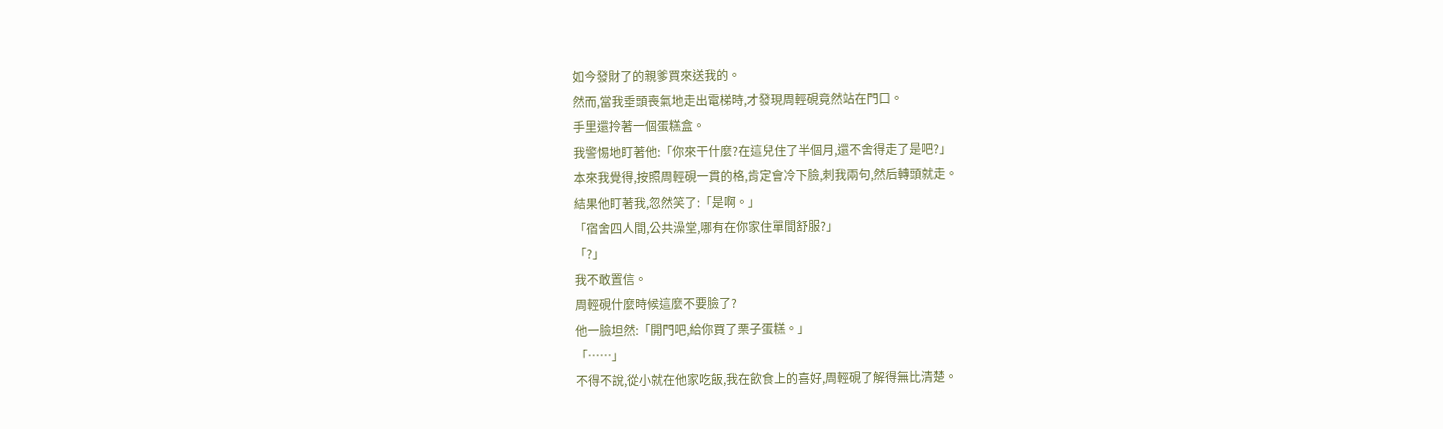如今發財了的親爹買來送我的。
然而,當我垂頭喪氣地走出電梯時,才發現周輕硯竟然站在門口。
手里還拎著一個蛋糕盒。
我警惕地盯著他:「你來干什麼?在這兒住了半個月,還不舍得走了是吧?」
本來我覺得,按照周輕硯一貫的格,肯定會冷下臉,刺我兩句,然后轉頭就走。
結果他盯著我,忽然笑了:「是啊。」
「宿舍四人間,公共澡堂,哪有在你家住單間舒服?」
「?」
我不敢置信。
周輕硯什麼時候這麼不要臉了?
他一臉坦然:「開門吧,給你買了栗子蛋糕。」
「……」
不得不說,從小就在他家吃飯,我在飲食上的喜好,周輕硯了解得無比清楚。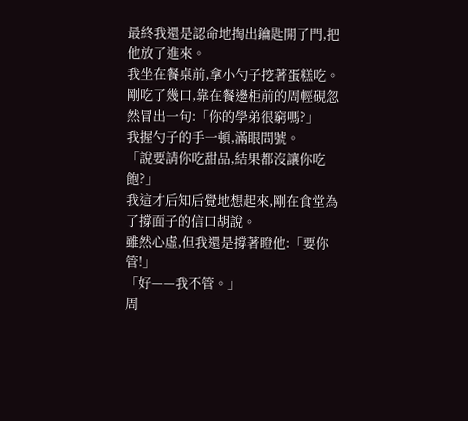最終我還是認命地掏出鑰匙開了門,把他放了進來。
我坐在餐桌前,拿小勺子挖著蛋糕吃。
剛吃了幾口,靠在餐邊柜前的周輕硯忽然冒出一句:「你的學弟很窮嗎?」
我握勺子的手一頓,滿眼問號。
「說要請你吃甜品,結果都沒讓你吃飽?」
我這才后知后覺地想起來,剛在食堂為了撐面子的信口胡說。
雖然心虛,但我還是撐著瞪他:「要你管!」
「好——我不管。」
周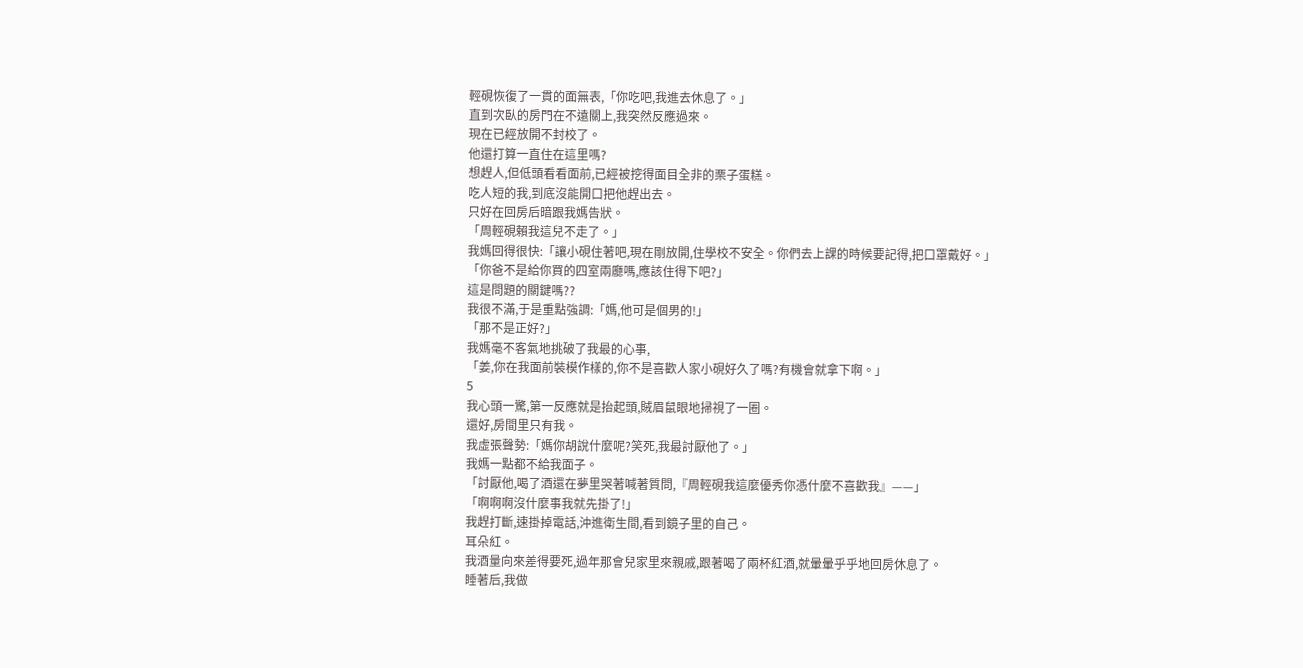輕硯恢復了一貫的面無表,「你吃吧,我進去休息了。」
直到次臥的房門在不遠關上,我突然反應過來。
現在已經放開不封校了。
他還打算一直住在這里嗎?
想趕人,但低頭看看面前,已經被挖得面目全非的栗子蛋糕。
吃人短的我,到底沒能開口把他趕出去。
只好在回房后暗跟我媽告狀。
「周輕硯賴我這兒不走了。」
我媽回得很快:「讓小硯住著吧,現在剛放開,住學校不安全。你們去上課的時候要記得,把口罩戴好。」
「你爸不是給你買的四室兩廳嗎,應該住得下吧?」
這是問題的關鍵嗎??
我很不滿,于是重點強調:「媽,他可是個男的!」
「那不是正好?」
我媽毫不客氣地挑破了我最的心事,
「姜,你在我面前裝模作樣的,你不是喜歡人家小硯好久了嗎?有機會就拿下啊。」
5
我心頭一驚,第一反應就是抬起頭,賊眉鼠眼地掃視了一圈。
還好,房間里只有我。
我虛張聲勢:「媽你胡說什麼呢?笑死,我最討厭他了。」
我媽一點都不給我面子。
「討厭他,喝了酒還在夢里哭著喊著質問,『周輕硯我這麼優秀你憑什麼不喜歡我』——」
「啊啊啊沒什麼事我就先掛了!」
我趕打斷,速掛掉電話,沖進衛生間,看到鏡子里的自己。
耳朵紅。
我酒量向來差得要死,過年那會兒家里來親戚,跟著喝了兩杯紅酒,就暈暈乎乎地回房休息了。
睡著后,我做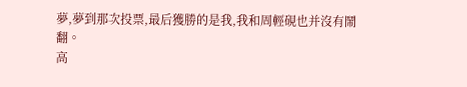夢,夢到那次投票,最后獲勝的是我,我和周輕硯也并沒有鬧翻。
高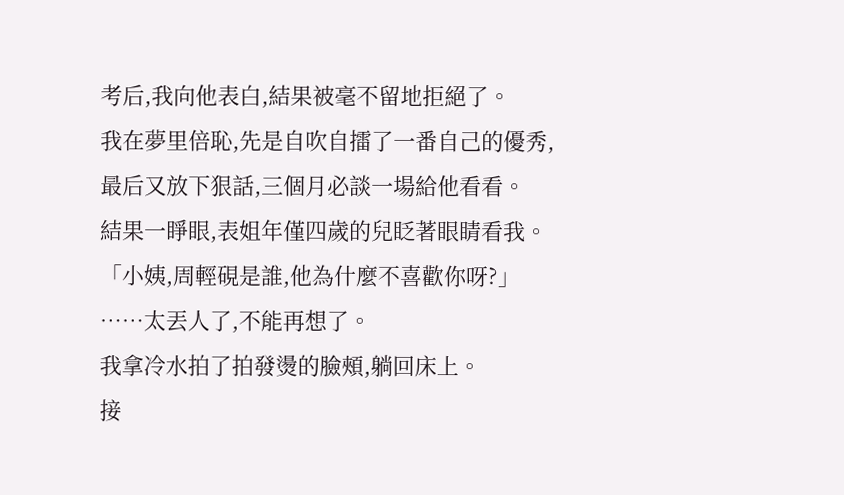考后,我向他表白,結果被毫不留地拒絕了。
我在夢里倍恥,先是自吹自擂了一番自己的優秀,最后又放下狠話,三個月必談一場給他看看。
結果一睜眼,表姐年僅四歲的兒眨著眼睛看我。
「小姨,周輕硯是誰,他為什麼不喜歡你呀?」
……太丟人了,不能再想了。
我拿冷水拍了拍發燙的臉頰,躺回床上。
接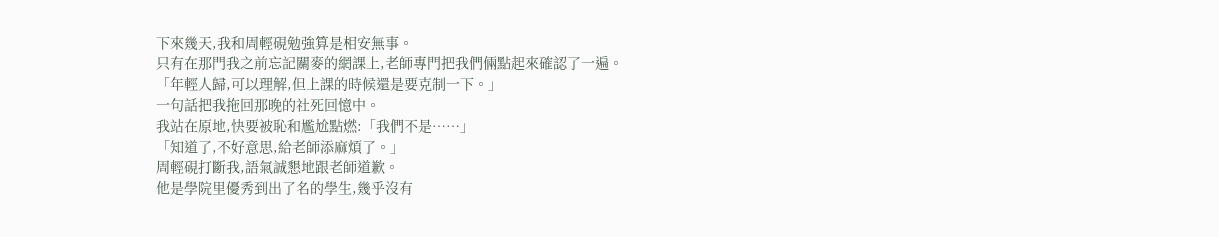下來幾天,我和周輕硯勉強算是相安無事。
只有在那門我之前忘記關麥的網課上,老師專門把我們倆點起來確認了一遍。
「年輕人歸,可以理解,但上課的時候還是要克制一下。」
一句話把我拖回那晚的社死回憶中。
我站在原地,快要被恥和尷尬點燃:「我們不是……」
「知道了,不好意思,給老師添麻煩了。」
周輕硯打斷我,語氣誠懇地跟老師道歉。
他是學院里優秀到出了名的學生,幾乎沒有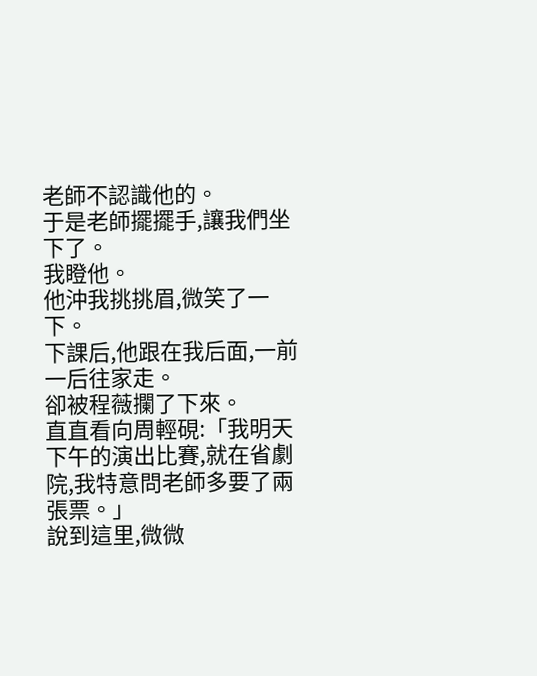老師不認識他的。
于是老師擺擺手,讓我們坐下了。
我瞪他。
他沖我挑挑眉,微笑了一下。
下課后,他跟在我后面,一前一后往家走。
卻被程薇攔了下來。
直直看向周輕硯:「我明天下午的演出比賽,就在省劇院,我特意問老師多要了兩張票。」
說到這里,微微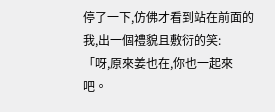停了一下,仿佛才看到站在前面的我,出一個禮貌且敷衍的笑:
「呀,原來姜也在,你也一起來吧。